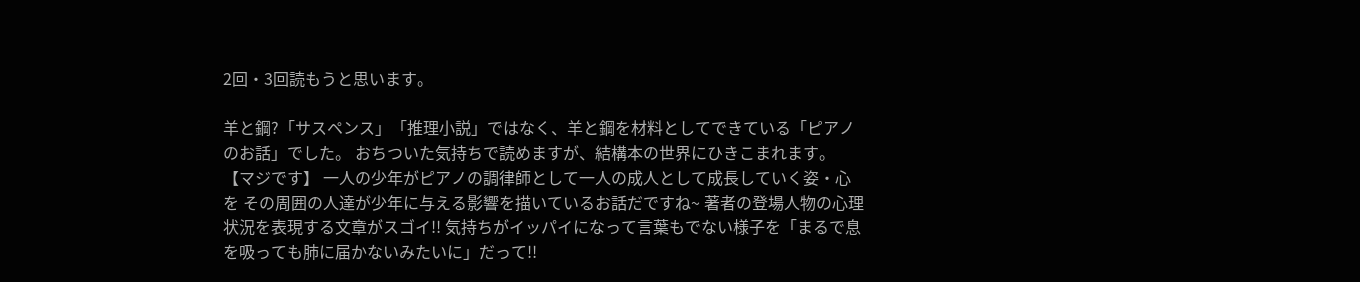2回・3回読もうと思います。

羊と鋼?「サスペンス」「推理小説」ではなく、羊と鋼を材料としてできている「ピアノのお話」でした。 おちついた気持ちで読めますが、結構本の世界にひきこまれます。【マジです】 一人の少年がピアノの調律師として一人の成人として成長していく姿・心を その周囲の人達が少年に与える影響を描いているお話だですね~ 著者の登場人物の心理状況を表現する文章がスゴイ!! 気持ちがイッパイになって言葉もでない様子を「まるで息を吸っても肺に届かないみたいに」だって!!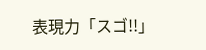表現力「スゴ!!」